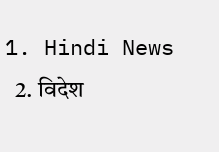1. Hindi News
  2. विदेश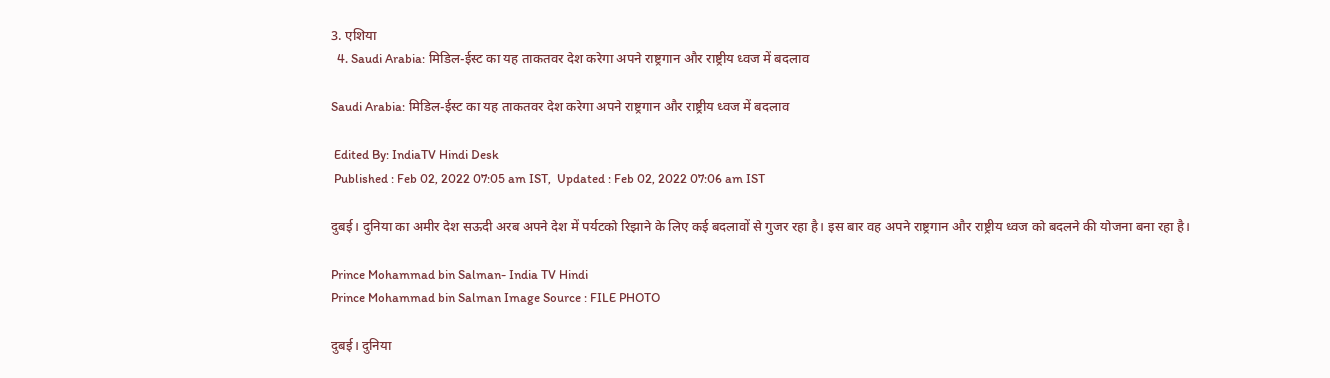3. एशिया
  4. Saudi Arabia: मिडिल-ईस्ट का यह ताकतवर देश करेगा अपने राष्ट्रगान और राष्ट्रीय ध्वज में बदलाव

Saudi Arabia: मिडिल-ईस्ट का यह ताकतवर देश करेगा अपने राष्ट्रगान और राष्ट्रीय ध्वज में बदलाव

 Edited By: IndiaTV Hindi Desk
 Published : Feb 02, 2022 07:05 am IST,  Updated : Feb 02, 2022 07:06 am IST

दुबई। दुनिया का अमीर देश सऊदी अरब अपने देश में पर्यटको रिझाने के लिए कई बदलावों से गुजर रहा है। इस बार वह अपने राष्ट्रगान और राष्ट्रीय ध्वज को बदलने की योजना बना रहा है।

Prince Mohammad bin Salman- India TV Hindi
Prince Mohammad bin Salman Image Source : FILE PHOTO

दुबई। दुनिया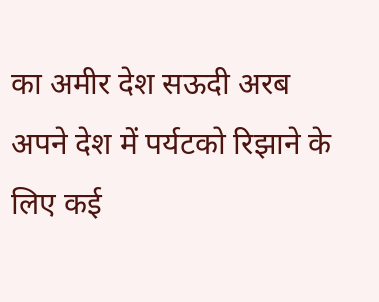का अमीर देश सऊदी अरब अपने देश में पर्यटको रिझाने के लिए कई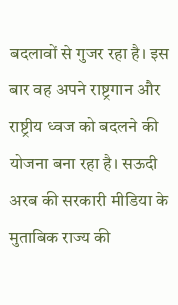बदलावों से गुजर रहा है। इस बार वह अपने राष्ट्रगान और राष्ट्रीय ध्वज को बदलने की योजना बना रहा है। सऊदी अरब की सरकारी मीडिया के मुताबिक राज्य की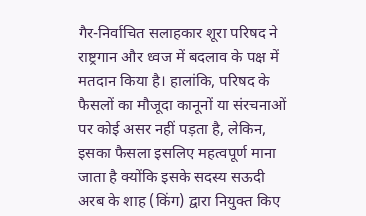गैर-निर्वाचित सलाहकार शूरा परिषद ने राष्ट्रगान और ध्वज में बदलाव के पक्ष में मतदान किया है। हालांकि, परिषद के फैसलों का मौजूदा कानूनों या संरचनाओं पर कोई असर नहीं पड़ता है, लेकिन, इसका फैसला इसलिए महत्वपूर्ण माना जाता है क्योंकि इसके सदस्य सऊदी अरब के शाह (किंग) द्वारा नियुक्त किए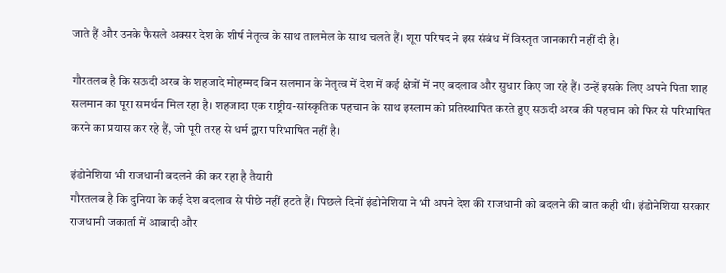जाते हैं और उनके फैसले अक्सर देश के शीर्ष नेतृत्व के साथ तालमेल के साथ चलते हैं। शूरा परिषद ने इस संबंध में विस्तृत जानकारी नहीं दी है।

गौरतलब है कि सऊदी अरब के शहजादे मोहम्मद बिन सलमान के नेतृत्व में देश में कई क्षेत्रों में नए बदलाव और सुधार किए जा रहे हैं। उन्हें इसके लिए अपने पिता शाह सलमान का पूरा समर्थन मिल रहा है। शहजादा एक राष्ट्रीय-सांस्कृतिक पहचान के साथ इस्लाम को प्रतिस्थापित करते हुए सऊदी अरब की पहचान को फिर से परिभाषित करने का प्रयास कर रहे हैं, जो पूरी तरह से धर्म द्वारा परिभाषित नहीं है।

इंडोनेशिया भी राजधानी बदलने की कर रहा है तैयारी
गौरतलब है कि दुनिया के कई देश बदलाव से पीछे नहीं हटते हैं। पिछले दिनों इंडोनेशिया ने भी अपने देश की राजधानी को बदलने की बात कही थी। इंडोनेशिया सरकार राजधानी जकार्ता में आबादी और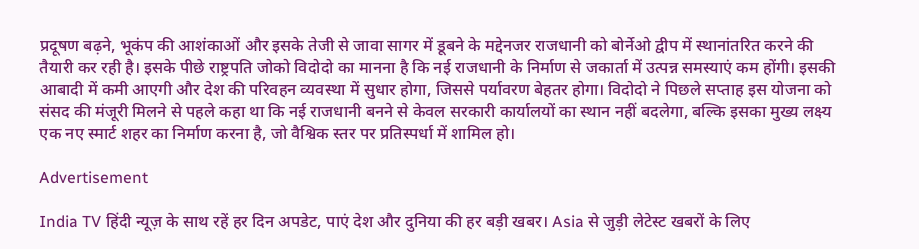प्रदूषण बढ़ने, भूकंप की आशंकाओं और इसके तेजी से जावा सागर में डूबने के मद्देनजर राजधानी को बोर्नेओ द्वीप में स्थानांतरित करने की तैयारी कर रही है। इसके पीछे राष्ट्रपति जोको विदोदो का मानना है कि नई राजधानी के निर्माण से जकार्ता में उत्पन्न समस्याएं कम होंगी। इसकी आबादी में कमी आएगी और देश की परिवहन व्यवस्था में सुधार होगा, जिससे पर्यावरण बेहतर होगा। विदोदो ने पिछले सप्ताह इस योजना को संसद की मंजूरी मिलने से पहले कहा था कि नई राजधानी बनने से केवल सरकारी कार्यालयों का स्थान नहीं बदलेगा, बल्कि इसका मुख्य लक्ष्य एक नए स्मार्ट शहर का निर्माण करना है, जो वैश्विक स्तर पर प्रतिस्पर्धा में शामिल हो।

Advertisement

India TV हिंदी न्यूज़ के साथ रहें हर दिन अपडेट, पाएं देश और दुनिया की हर बड़ी खबर। Asia से जुड़ी लेटेस्ट खबरों के लिए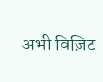अभी विज़िट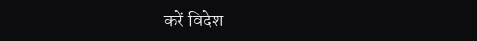करें विदेश